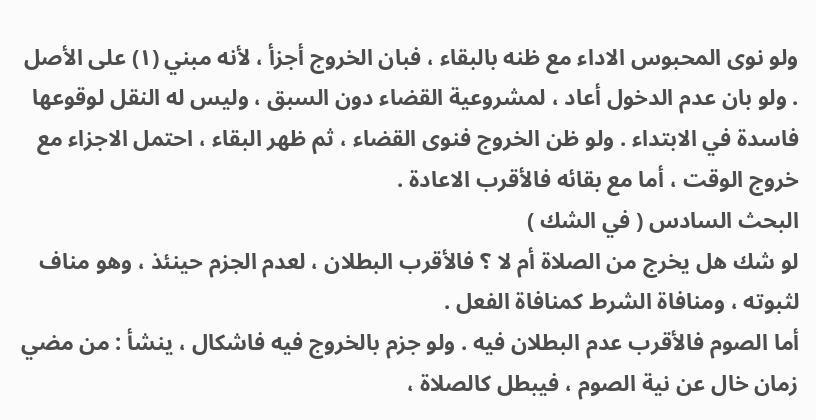ولو نوى المحبوس الاداء مع ظنه بالبقاء ، فبان الخروج أجزأ ، لأنه مبني (١) على الأصل . ولو بان عدم الدخول أعاد ، لمشروعية القضاء دون السبق ، وليس له النقل لوقوعها فاسدة في الابتداء . ولو ظن الخروج فنوى القضاء ، ثم ظهر البقاء ، احتمل الاجزاء مع خروج الوقت ، أما مع بقائه فالأقرب الاعادة .
البحث السادس ( في الشك )
لو شك هل يخرج من الصلاة أم لا ؟ فالأقرب البطلان ، لعدم الجزم حينئذ ، وهو مناف لثبوته ، ومنافاة الشرط كمنافاة الفعل .
أما الصوم فالأقرب عدم البطلان فيه . ولو جزم بالخروج فيه فاشكال ، ينشأ : من مضي زمان خال عن نية الصوم ، فيبطل كالصلاة ،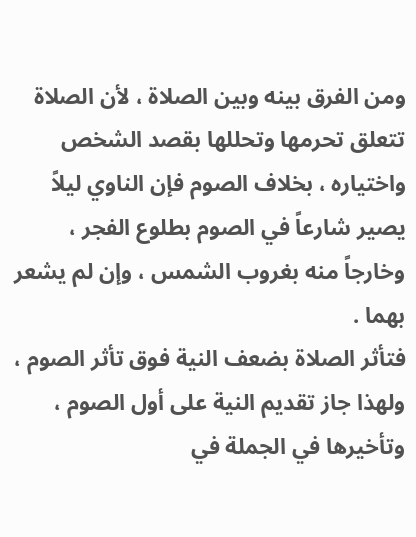ومن الفرق بينه وبين الصلاة ، لأن الصلاة تتعلق تحرمها وتحللها بقصد الشخص واختياره ، بخلاف الصوم فإن الناوي ليلاً يصير شارعاً في الصوم بطلوع الفجر ، وخارجاً منه بغروب الشمس ، وإن لم يشعر بهما .
فتأثر الصلاة بضعف النية فوق تأثر الصوم ، ولهذا جاز تقديم النية على أول الصوم ، وتأخيرها في الجملة في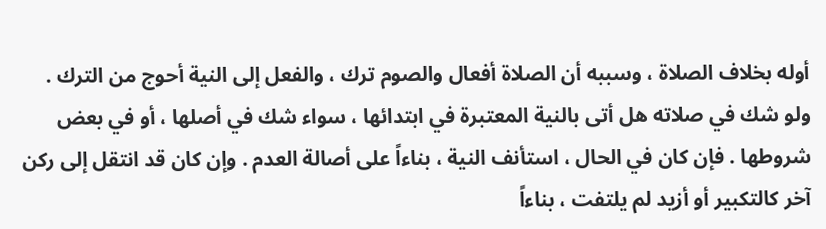أوله بخلاف الصلاة ، وسببه أن الصلاة أفعال والصوم ترك ، والفعل إلى النية أحوج من الترك .
ولو شك في صلاته هل أتى بالنية المعتبرة في ابتدائها ، سواء شك في أصلها ، أو في بعض شروطها . فإن كان في الحال ، استأنف النية ، بناءاً على أصالة العدم . وإن كان قد انتقل إلى ركن آخر كالتكبير أو أزيد لم يلتفت ، بناءاً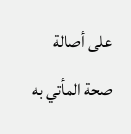على أصالة صحة المأتي به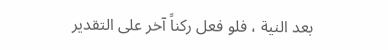بعد النية ، فلو فعل ركناً آخر على التقدير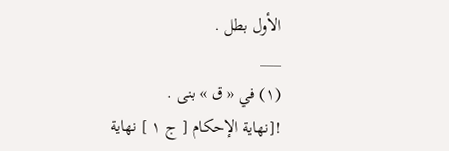الأول بطل .
___
(١) في « ق » بنى .
![نهاية الإحكام [ ج ١ ] نهاية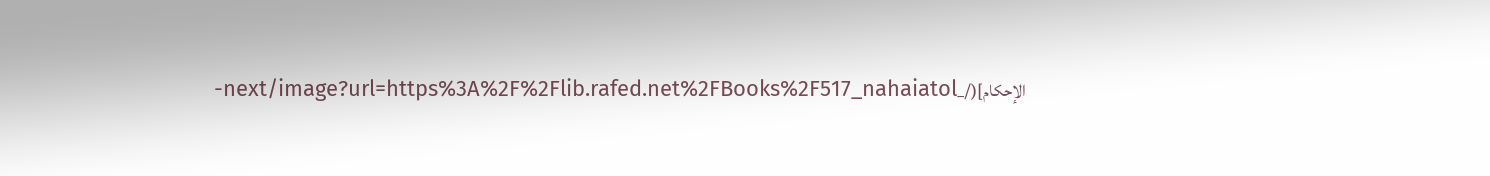الإحكام](/_next/image?url=https%3A%2F%2Flib.rafed.net%2FBooks%2F517_nahaiatol-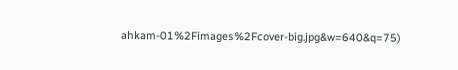ahkam-01%2Fimages%2Fcover-big.jpg&w=640&q=75)